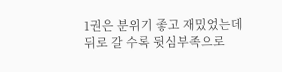1권은 분위기 좋고 재밌었는데 뒤로 갈 수록 뒷심부족으로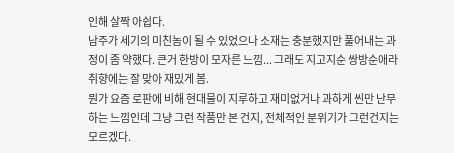인해 살짝 아쉽다.
남주가 세기의 미친놈이 될 수 있었으나 소재는 충분했지만 풀어내는 과정이 좀 약했다. 큰거 한방이 모자른 느낌... 그래도 지고지순 쌍방순애라 취향에는 잘 맞아 재밌게 봄.
뭔가 요즘 로판에 비해 현대물이 지루하고 재미없거나 과하게 씬만 난무하는 느낌인데 그냥 그런 작품만 본 건지, 전체적인 분위기가 그런건지는 모르겠다.